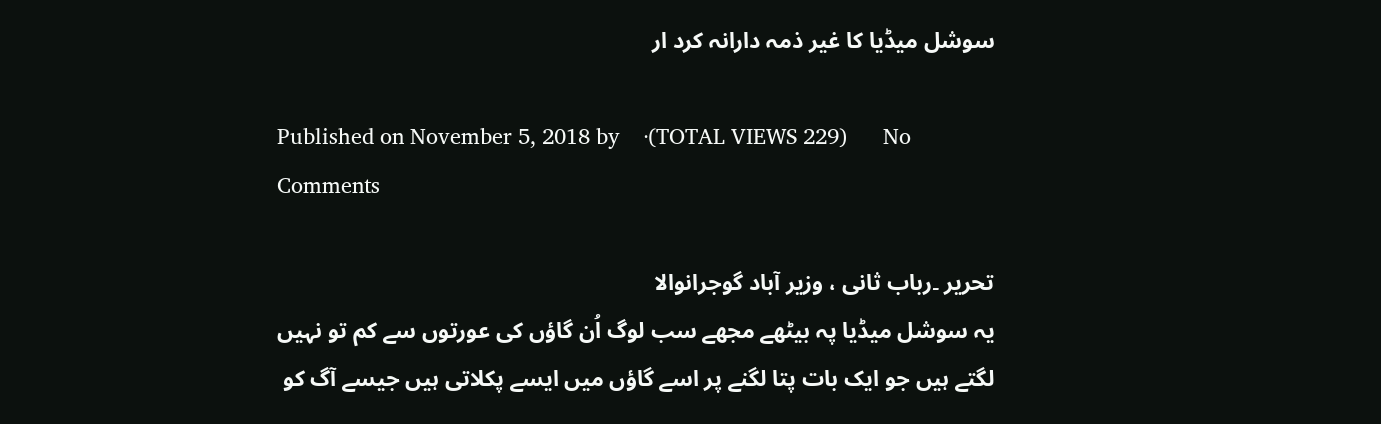سوشل میڈیا کا غیر ذمہ دارانہ کرد ار

Published on November 5, 2018 by    ·(TOTAL VIEWS 229)      No Comments

تحریر ۔رباب ثانی ، وزیر آباد گوجرانوالا
یہ سوشل میڈیا پہ بیٹھے مجھے سب لوگ اُن گاؤں کی عورتوں سے کم تو نہیں لگتے ہیں جو ایک بات پتا لگنے پر اسے گاؤں میں ایسے پکلاتی ہیں جیسے آگ کو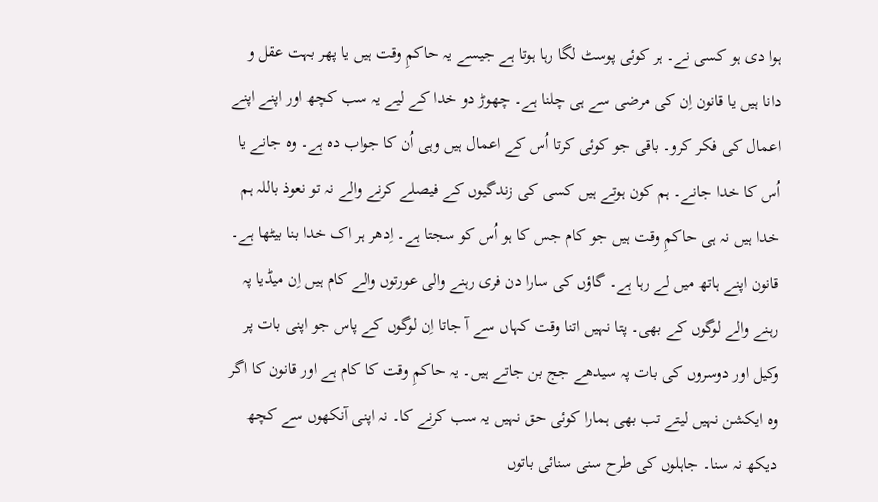ہوا دی ہو کسی نے۔ ہر کوئی پوسٹ لگا رہا ہوتا ہے جیسے یہ حاکمِ وقت ہیں یا پھر بہت عقل و دانا ہیں یا قانون اِن کی مرضی سے ہی چلنا ہے۔ چھوڑ دو خدا کے لیے یہ سب کچھ اور اپنے اپنے اعمال کی فکر کرو۔ باقی جو کوئی کرتا اُس کے اعمال ہیں وہی اُن کا جواب دہ ہے۔ وہ جانے یا اُس کا خدا جانے۔ ہم کون ہوتے ہیں کسی کی زندگیوں کے فیصلے کرنے والے نہ تو نعوذ باللہ ہم خدا ہیں نہ ہی حاکمِ وقت ہیں جو کام جس کا ہو اُس کو سجتا ہے۔ اِدھر ہر اک خدا بنا بیٹھا ہے۔ قانون اپنے ہاتھ میں لے رہا ہے۔ گاؤں کی سارا دن فری رہنے والی عورتوں والے کام ہیں اِن میڈیا پہ رہنے والے لوگوں کے بھی۔ پتا نہیں اتنا وقت کہاں سے آ جاتا اِن لوگوں کے پاس جو اپنی بات پر وکیل اور دوسروں کی بات پہ سیدھے جج بن جاتے ہیں۔ یہ حاکمِ وقت کا کام ہے اور قانون کا اگر وہ ایکشن نہیں لیتے تب بھی ہمارا کوئی حق نہیں یہ سب کرنے کا۔ نہ اپنی آنکھوں سے کچھ دیکھ نہ سنا۔ جاہلوں کی طرح سنی سنائی باتوں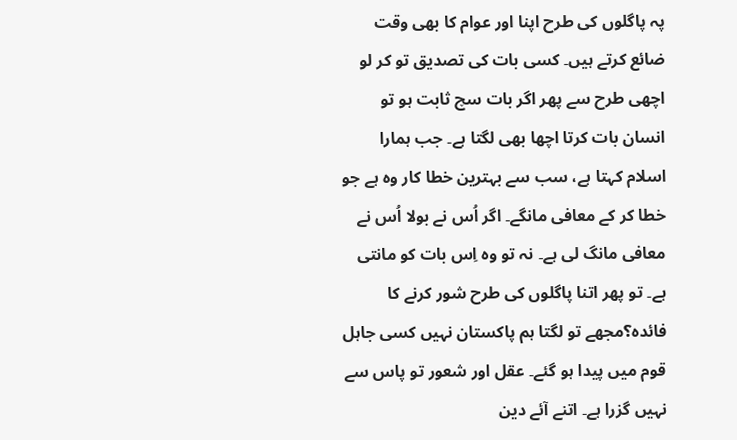پہ پاگلوں کی طرح اپنا اور عوام کا بھی وقت ضائع کرتے ہیں۔ کسی بات کی تصدیق تو کر لو اچھی طرح سے پھر اگر بات سچ ثابت ہو تو انسان بات کرتا اچھا بھی لگتا ہے۔ جب ہمارا اسلام کہتا ہے، سب سے بہترین خطا کار وہ ہے جو خطا کر کے معافی مانگے۔ اگر اُس نے بولا اُس نے معافی مانگ لی ہے۔ نہ تو وہ اِس بات کو مانتی ہے۔ تو پھر اتنا پاگلوں کی طرح شور کرنے کا فائدہ؟مجھے تو لگتا ہم پاکستان نہیں کسی جاہل قوم میں پیدا ہو گئے۔ عقل اور شعور تو پاس سے نہیں گزرا ہے۔ اتنے آئے دین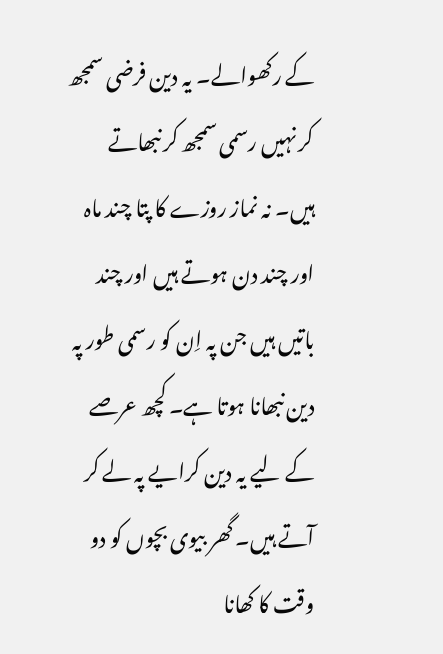کے رکھوالے۔ یہ دین فرضی سمجھ کر نہیں رسمی سمجھ کر نبھاتے ہیں۔ نہ نماز روزے کا پتا چند ماہ اور چند دن ہوتے ہیں اور چند باتیں ہیں جن پہ اِن کو رسمی طور پہ دین نبھانا ہوتا ہے۔ کچھ عرصے کے لیے یہ دین کرایے پہ لے کر آتے ہیں۔ گھر بیوی بچوں کو دو وقت کا کھانا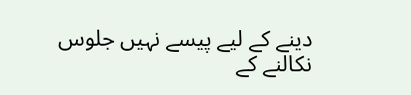دینے کے لیے پیسے نہیں جلوس نکالنے کے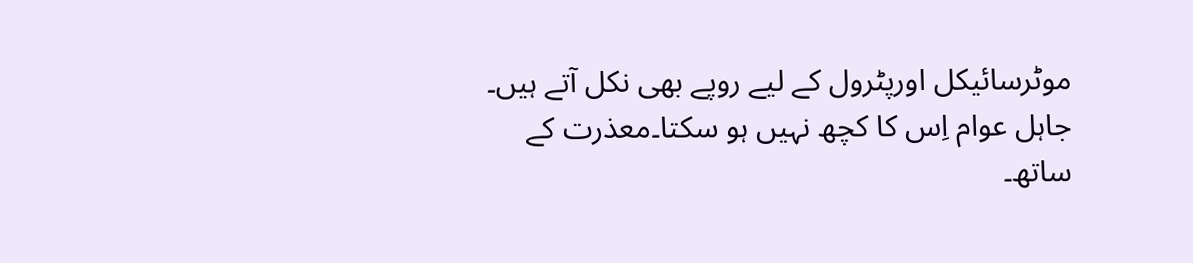موٹرسائیکل اورپٹرول کے لیے روپے بھی نکل آتے ہیں۔ جاہل عوام اِس کا کچھ نہیں ہو سکتا۔معذرت کے ساتھ۔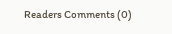Readers Comments (0)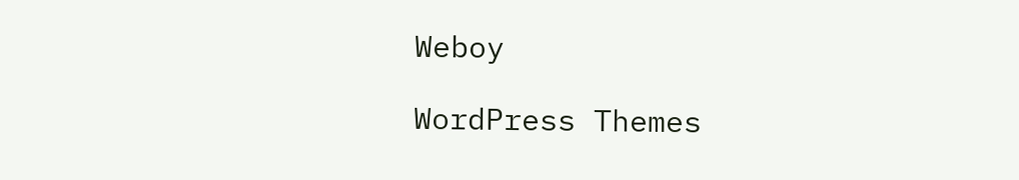Weboy

WordPress Themes